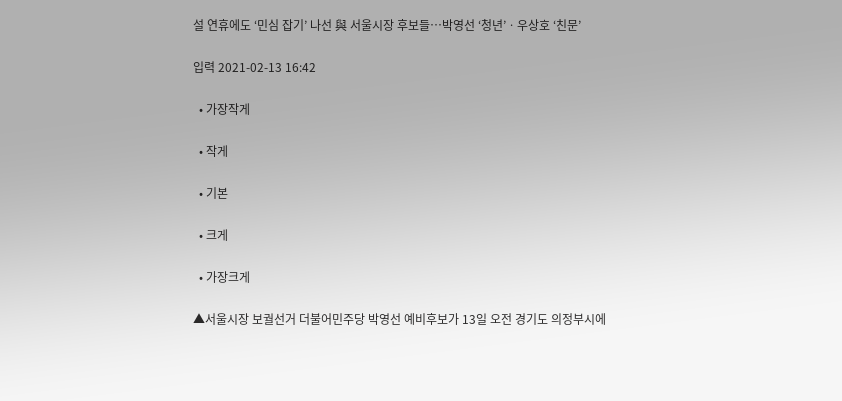설 연휴에도 ‘민심 잡기’ 나선 與 서울시장 후보들…박영선 ‘청년’ㆍ우상호 ‘친문’

입력 2021-02-13 16:42

  • 가장작게

  • 작게

  • 기본

  • 크게

  • 가장크게

▲서울시장 보궐선거 더불어민주당 박영선 예비후보가 13일 오전 경기도 의정부시에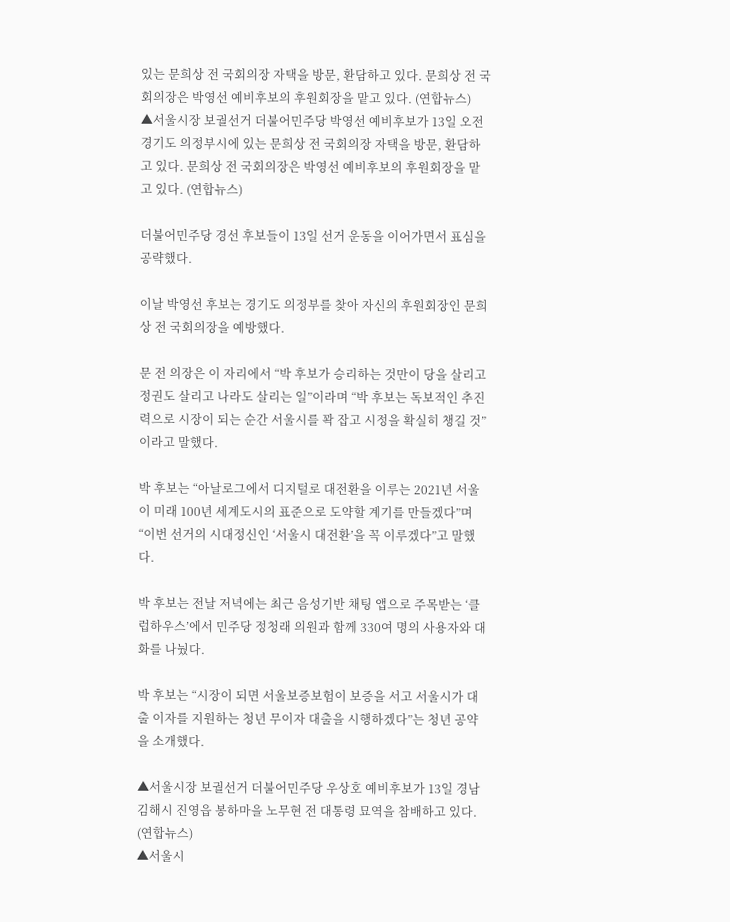있는 문희상 전 국회의장 자택을 방문, 환담하고 있다. 문희상 전 국회의장은 박영선 예비후보의 후원회장을 맡고 있다. (연합뉴스)
▲서울시장 보궐선거 더불어민주당 박영선 예비후보가 13일 오전 경기도 의정부시에 있는 문희상 전 국회의장 자택을 방문, 환담하고 있다. 문희상 전 국회의장은 박영선 예비후보의 후원회장을 맡고 있다. (연합뉴스)

더불어민주당 경선 후보들이 13일 선거 운동을 이어가면서 표심을 공략했다.

이날 박영선 후보는 경기도 의정부를 찾아 자신의 후원회장인 문희상 전 국회의장을 예방했다.

문 전 의장은 이 자리에서 “박 후보가 승리하는 것만이 당을 살리고 정권도 살리고 나라도 살리는 일”이라며 “박 후보는 독보적인 추진력으로 시장이 되는 순간 서울시를 꽉 잡고 시정을 확실히 챙길 것”이라고 말했다.

박 후보는 “아날로그에서 디지털로 대전환을 이루는 2021년 서울이 미래 100년 세계도시의 표준으로 도약할 계기를 만들겠다”며 “이번 선거의 시대정신인 ‘서울시 대전환’을 꼭 이루겠다”고 말했다.

박 후보는 전날 저녁에는 최근 음성기반 채팅 앱으로 주목받는 ‘클럽하우스’에서 민주당 정청래 의원과 함께 330여 명의 사용자와 대화를 나눴다.

박 후보는 “시장이 되면 서울보증보험이 보증을 서고 서울시가 대출 이자를 지원하는 청년 무이자 대출을 시행하겠다”는 청년 공약을 소개했다.

▲서울시장 보궐선거 더불어민주당 우상호 예비후보가 13일 경남 김해시 진영읍 봉하마을 노무현 전 대통령 묘역을 참배하고 있다. (연합뉴스)
▲서울시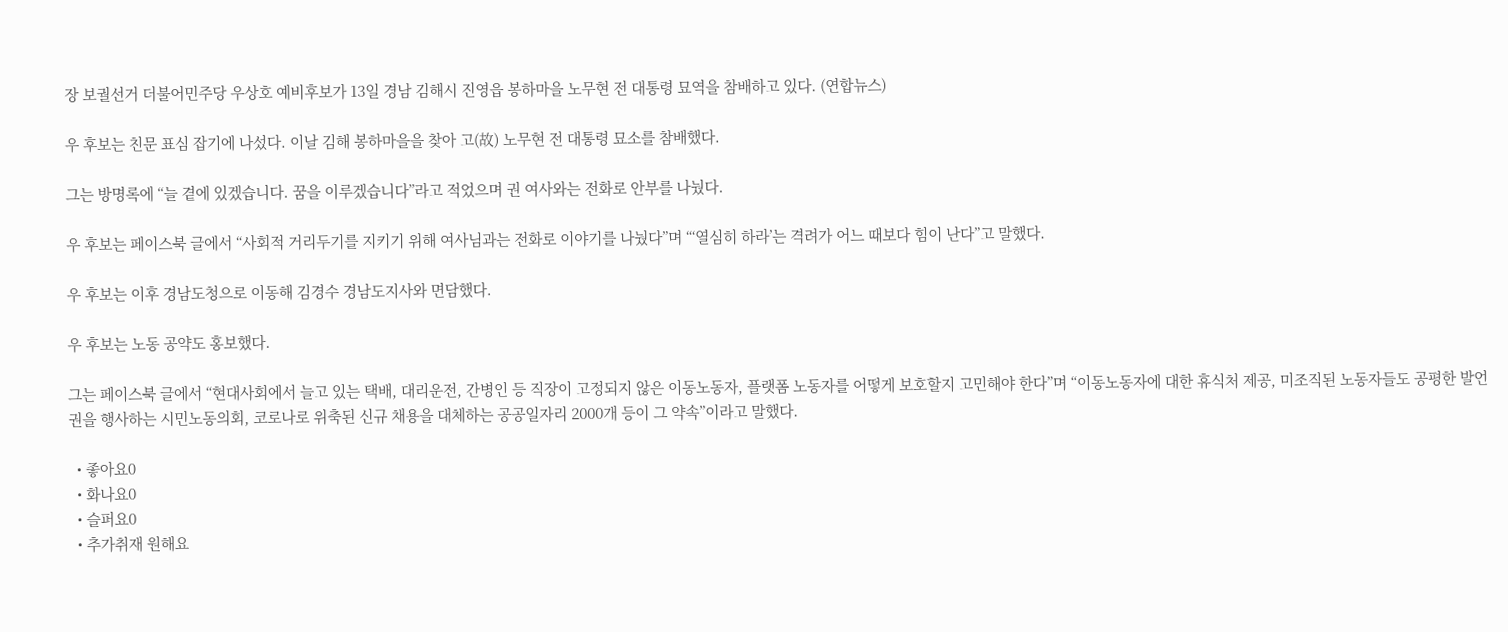장 보궐선거 더불어민주당 우상호 예비후보가 13일 경남 김해시 진영읍 봉하마을 노무현 전 대통령 묘역을 참배하고 있다. (연합뉴스)

우 후보는 친문 표심 잡기에 나섰다. 이날 김해 봉하마을을 찾아 고(故) 노무현 전 대통령 묘소를 참배했다.

그는 방명록에 “늘 곁에 있겠습니다. 꿈을 이루겠습니다”라고 적었으며 권 여사와는 전화로 안부를 나눴다.

우 후보는 페이스북 글에서 “사회적 거리두기를 지키기 위해 여사님과는 전화로 이야기를 나눴다”며 “‘열심히 하라’는 격려가 어느 때보다 힘이 난다”고 말했다.

우 후보는 이후 경남도청으로 이동해 김경수 경남도지사와 면담했다.

우 후보는 노동 공약도 홍보했다.

그는 페이스북 글에서 “현대사회에서 늘고 있는 택배, 대리운전, 간병인 등 직장이 고정되지 않은 이동노동자, 플랫폼 노동자를 어떻게 보호할지 고민해야 한다”며 “이동노동자에 대한 휴식처 제공, 미조직된 노동자들도 공평한 발언권을 행사하는 시민노동의회, 코로나로 위축된 신규 채용을 대체하는 공공일자리 2000개 등이 그 약속”이라고 말했다.

  • 좋아요0
  • 화나요0
  • 슬퍼요0
  • 추가취재 원해요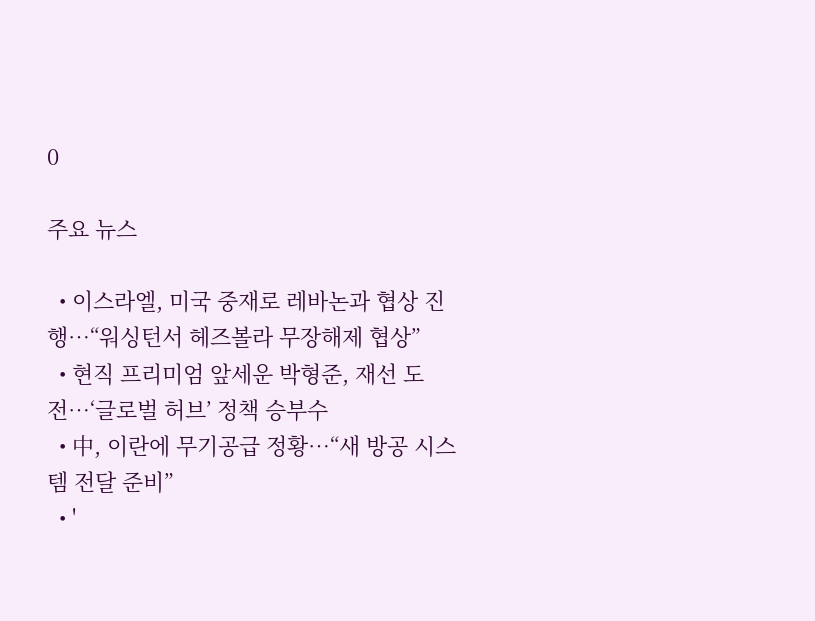0

주요 뉴스

  • 이스라엘, 미국 중재로 레바논과 협상 진행…“워싱턴서 헤즈볼라 무장해제 협상”
  • 현직 프리미엄 앞세운 박형준, 재선 도전…‘글로벌 허브’ 정책 승부수
  • 中, 이란에 무기공급 정황…“새 방공 시스템 전달 준비”
  • '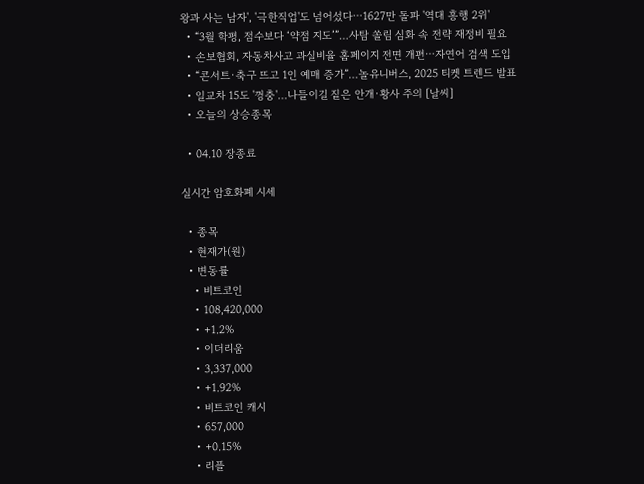왕과 사는 남자', '극한직업'도 넘어섰다⋯1627만 돌파 '역대 흥행 2위'
  • “3월 학평, 점수보다 ‘약점 지도’”…사탐 쏠림 심화 속 전략 재정비 필요
  • 손보협회, 자동차사고 과실비율 홈페이지 전면 개편⋯자연어 검색 도입
  • “콘서트·축구 뜨고 1인 예매 증가”…놀유니버스, 2025 티켓 트렌드 발표
  • 일교차 15도 '껑충'…나들이길 짙은 안개·황사 주의 [날씨]
  • 오늘의 상승종목

  • 04.10 장종료

실시간 암호화폐 시세

  • 종목
  • 현재가(원)
  • 변동률
    • 비트코인
    • 108,420,000
    • +1.2%
    • 이더리움
    • 3,337,000
    • +1.92%
    • 비트코인 캐시
    • 657,000
    • +0.15%
    • 리플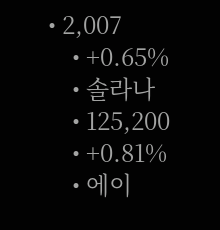• 2,007
    • +0.65%
    • 솔라나
    • 125,200
    • +0.81%
    • 에이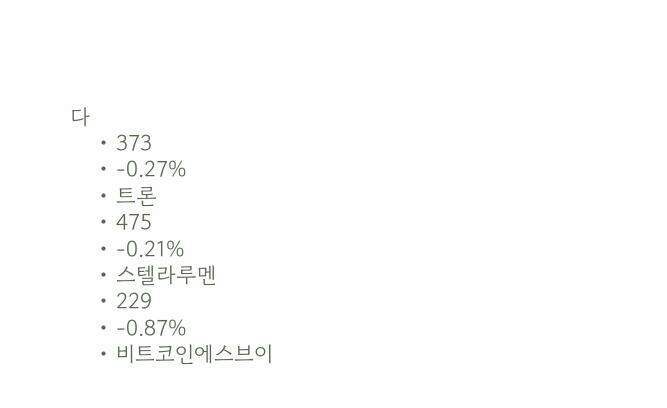다
    • 373
    • -0.27%
    • 트론
    • 475
    • -0.21%
    • 스텔라루멘
    • 229
    • -0.87%
    • 비트코인에스브이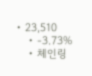• 23,510
    • -3.73%
    • 체인링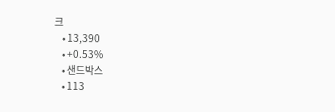크
    • 13,390
    • +0.53%
    • 샌드박스
    • 113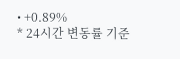• +0.89%
* 24시간 변동률 기준